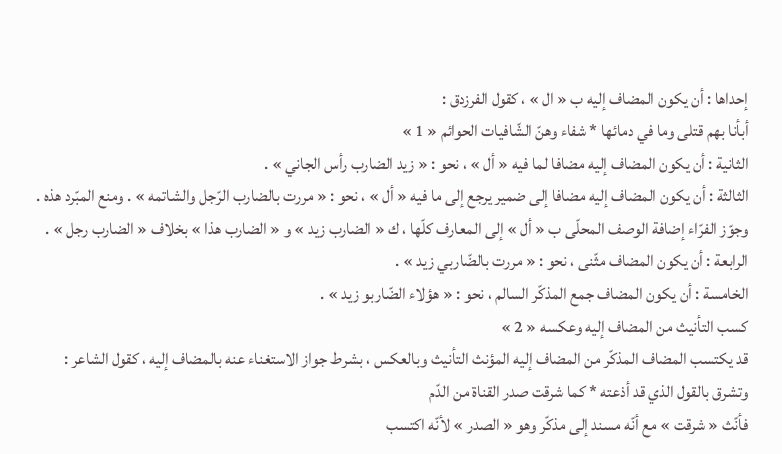إحداها : أن يكون المضاف إليه ب « ال » ، كقول الفرزدق :
أبأنا بهم قتلى وما في دمائها * شفاء وهنّ الشّافيات الحوائم « 1 »
الثانية : أن يكون المضاف إليه مضافا لما فيه « أل » ، نحو : « زيد الضارب رأس الجاني » .
الثالثة : أن يكون المضاف إليه مضافا إلى ضمير يرجع إلى ما فيه « أل » ، نحو : « مررت بالضارب الرّجل والشاتمه » . ومنع المبّرد هذه .
وجوّز الفرّاء إضافة الوصف المحلّى ب « أل » إلى المعارف كلّها ، ك « الضارب زيد » و « الضارب هذا » بخلاف « الضارب رجل » .
الرابعة : أن يكون المضاف مثّنى ، نحو : « مررت بالضّاربي زيد » .
الخامسة : أن يكون المضاف جمع المذكّر السالم ، نحو : « هؤلاء الضّاربو زيد » .
كسب التأنيث من المضاف إليه وعكسه « 2 »
قد يكتسب المضاف المذكّر من المضاف إليه المؤنث التأنيث وبالعكس ، بشرط جواز الاستغناء عنه بالمضاف إليه ، كقول الشاعر :
وتشرق بالقول الذي قد أذعته * كما شرقت صدر القناة من الدّم
فأنّث « شرقت » مع أنّه مسند إلى مذكّر وهو « الصدر » لأنّه اكتسب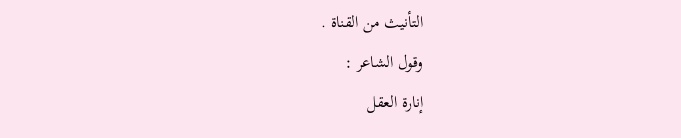التأنيث من القناة .
وقول الشاعر :
إنارة العقل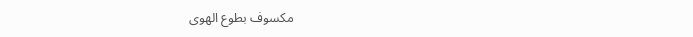مكسوف بطوع الهوى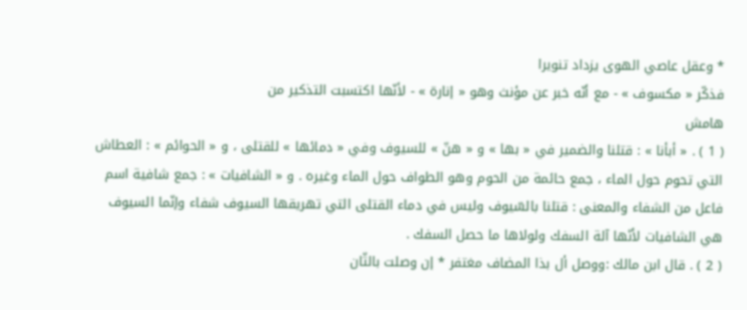* وعقل عاصي الهوى يزداد تنويرا
فذكّر « مكسوف » - مع أنّه خبر عن مؤنث وهو « إنارة » - لأنّها اكتسبت التذكير من
هامش
( 1 ) . « أبأنا » : قتلنا والضمير في « بها » و « هنّ » للسيوف وفي « دمائها » للقتلى ، و « الحوائم » : العطاش التي تحوم حول الماء ، جمع حائمة من الحوم وهو الطواف حول الماء وغيره . و « الشافيات » : جمع شافية اسم فاعل من الشفاء والمعنى : قتلنا بالسّيوف وليس في دماء القتلى التي تهريقها السيوف شفاء وإنّما السيوف هي الشافيات لأنّها آلة السفك ولولاها ما حصل السفك .
( 2 ) . قال ابن مالك :ووصل أل بذا المضاف مغتفر * إن وصلت بالثّان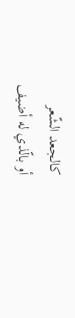كالجعد الشّعر
أو بالّذي له أضيف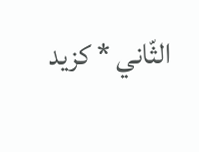الثّاني * كزيد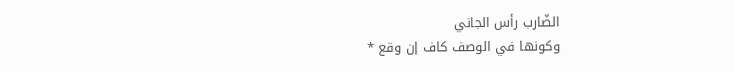الضّارب رأس الجاني
وكونها في الوصف كاف إن وقع *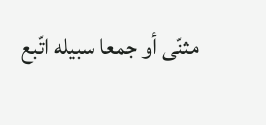مثنّى أو جمعا سبيله اتّبع